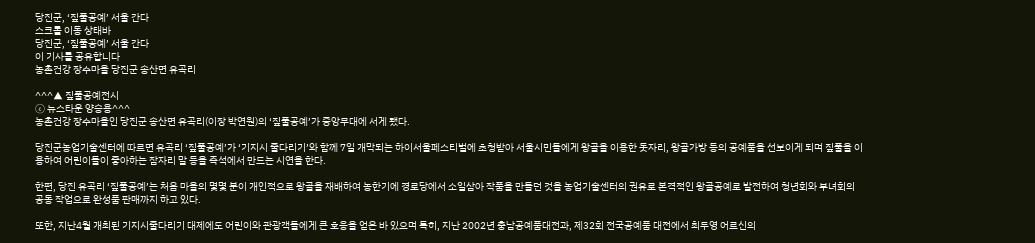당진군, ‘짚풀공예’ 서울 간다
스크롤 이동 상태바
당진군, ‘짚풀공예’ 서울 간다
이 기사를 공유합니다
농촌건강 장수마을 당진군 송산면 유곡리

^^^▲ 짚풀공예전시
ⓒ 뉴스타운 양승용^^^
농촌건강 장수마을인 당진군 송산면 유곡리(이장 박연원)의 ‘짚풀공예’가 중앙무대에 서게 됐다.

당진군농업기술센터에 따르면 유곡리 ‘짚풀공예’가 ‘기지시 줄다리기’와 함께 7일 개막되는 하이서울페스티벌에 초청받아 서울시민들에게 왕골을 이용한 돗자리, 왕골가방 등의 공예품을 선보이게 되며 짚풀을 이용하여 어린이들이 좋아하는 잠자리 말 등을 즉석에서 만드는 시연을 한다.

한편, 당진 유곡리 ‘짚풀공예’는 처음 마을의 몇몇 분이 개인적으로 왕골을 재배하여 농한기에 경로당에서 소일삼아 작품을 만들던 것을 농업기술센터의 권유로 본격적인 왕골공예로 발전하여 청년회와 부녀회의 공동 작업으로 완성품 판매까지 하고 있다.

또한, 지난4월 개최된 기지시줄다리기 대제에도 어린이와 관광객들에게 큰 호응을 얻은 바 있으며 특히, 지난 2002년 충남공예품대전과, 제32회 전국공예품 대전에서 최두영 어르신의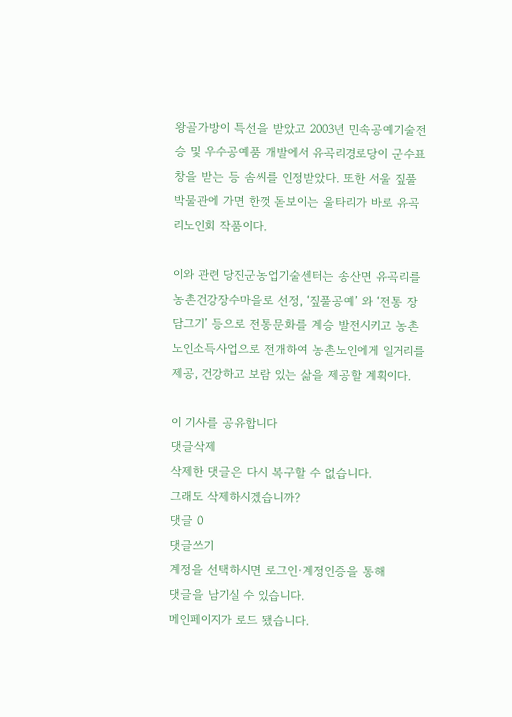왕골가방이 특선을 받았고 2003년 민속공예기술전승 및 우수공예품 개발에서 유곡리경로당이 군수표창을 받는 등 솜씨를 인정받았다. 또한 서울 짚풀 박물관에 가면 한껏 돋보이는 울타리가 바로 유곡리노인회 작품이다.

이와 관련 당진군농업기술센터는 송산면 유곡리를 농촌건강장수마을로 선정, ‘짚풀공예’ 와 ‘전통 장담그기’ 등으로 전통문화를 계승 발전시키고 농촌노인소득사업으로 전개하여 농촌노인에게 일거리를 제공, 건강하고 보람 있는 삶을 제공할 계획이다.

이 기사를 공유합니다
댓글삭제
삭제한 댓글은 다시 복구할 수 없습니다.
그래도 삭제하시겠습니까?
댓글 0
댓글쓰기
계정을 선택하시면 로그인·계정인증을 통해
댓글을 남기실 수 있습니다.
메인페이지가 로드 됐습니다.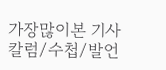가장많이본 기사
칼럼/수첩/발언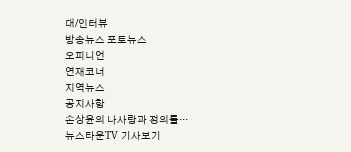대/인터뷰
방송뉴스 포토뉴스
오피니언
연재코너
지역뉴스
공지사항
손상윤의 나사랑과 정의를···
뉴스타운TV 기사보기